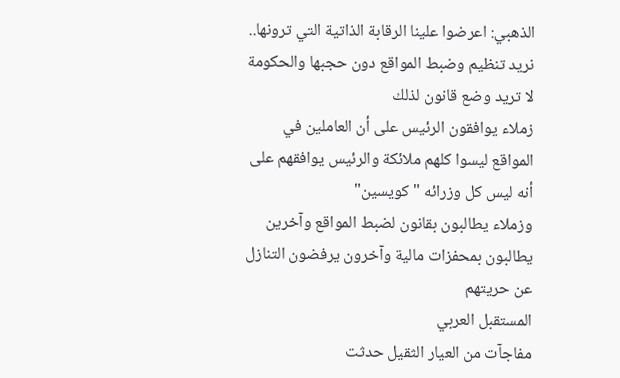الذهبي: اعرضوا علينا الرقابة الذاتية التي ترونها.. نريد تنظيم وضبط المواقع دون حجبها والحكومة لا تريد وضع قانون لذلك
زملاء يوافقون الرئيس على أن العاملين في المواقع ليسوا كلهم ملائكة والرئيس يوافقهم على أنه ليس كل وزرائه "كويسين"
وزملاء يطالبون بقانون لضبط المواقع وآخرين يطالبون بمحفزات مالية وآخرون يرفضون التنازل عن حريتهم
المستقبل العربي
مفاجآت من العيار الثقيل حدثت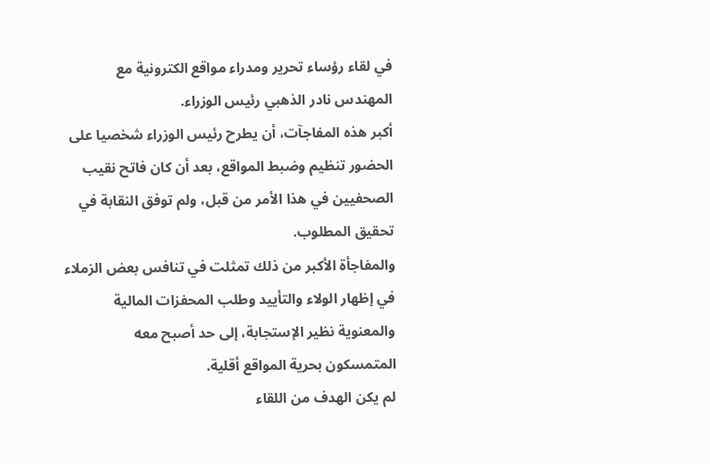في لقاء رؤساء تحرير ومدراء مواقع الكترونية مع المهندس نادر الذهبي رئيس الوزراء.
أكبر هذه المفاجآت، أن يطرح رئيس الوزراء شخصيا على الحضور تنظيم وضبط المواقع، بعد أن كان فاتح نقيب الصحفيين في هذا الأمر من قبل، ولم توفق النقابة في تحقيق المطلوب.
والمفاجأة الأكبر من ذلك تمثلت في تنافس بعض الزملاء في إظهار الولاء والتأييد وطلب المحفزات المالية والمعنوية نظير الإستجابة، إلى حد أصبح معه المتمسكون بحرية المواقع أقلية.
لم يكن الهدف من اللقاء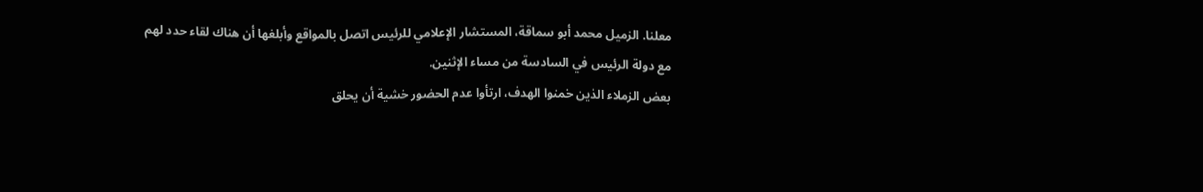معلنا. الزميل محمد أبو سماقة، المستشار الإعلامي للرئيس اتصل بالمواقع وأبلغها أن هناك لقاء حدد لهم مع دولة الرئيس في السادسة من مساء الإثنين.
بعض الزملاء الذين خمنوا الهدف، ارتأوا عدم الحضور خشية أن يحلق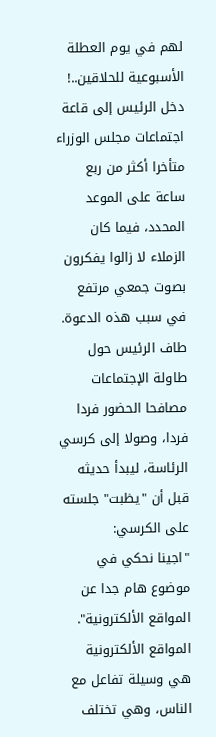لهم في يوم العطلة الأسبوعية للحلاقين..!
دخل الرئيس إلى قاعة اجتماعات مجلس الوزراء متأخرا أكثر من ربع ساعة على الموعد المحدد، فيما كان الزملاء لا زالوا يفكرون بصوت جمعي مرتفع في سبب هذه الدعوة.
طاف الرئيس حول طاولة الإجتماعات مصافحا الحضور فردا فردا، وصولا إلى كرسي الرئاسة، ليبدأ حديثه قبل أن "يظبت" جلسته على الكرسي:
"اجينا نحكي في موضوع هام جدا عن المواقع الألكترونية". المواقع الألكترونية هي وسيلة تفاعل مع الناس، وهي تختلف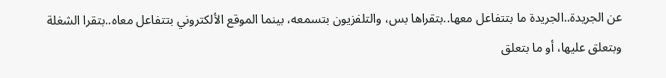عن الجريدة..الجريدة ما بتتفاعل معها..بتقراها بس، والتلفزيون بتسمعه، بينما الموقع الألكتروني بتتفاعل معاه..بتقرا الشغلة وبتعلق عليها، أو ما بتعلق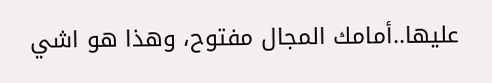عليها..أمامك المجال مفتوح، وهذا هو اشي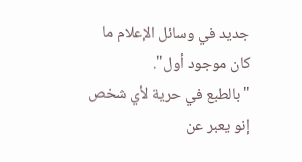جديد في وسائل الإعلام ما كان موجود أول".
"بالطبع في حرية لأي شخص إنو يعبر عن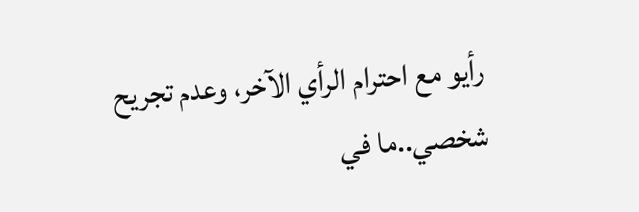رأيو مع احترام الرأي الآخر، وعدم تجريح شخصي..ما في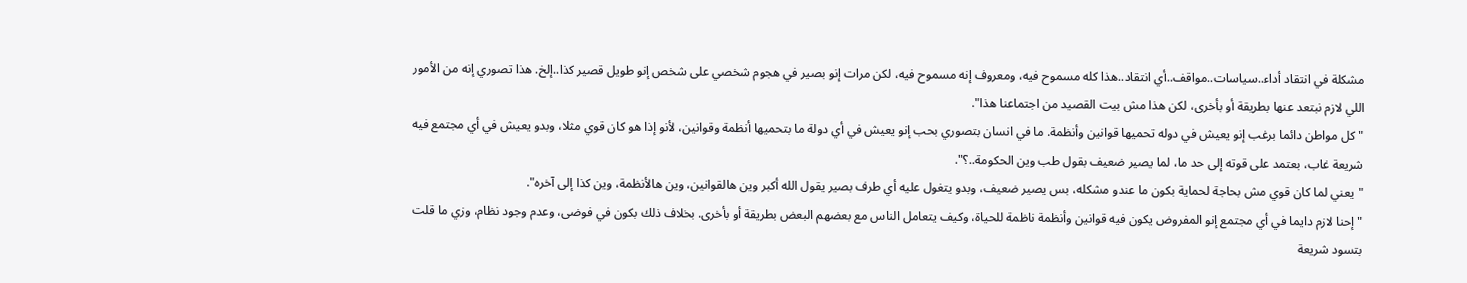مشكلة في انتقاد أداء..سياسات..مواقف..أي انتقاد..هذا كله مسموح فيه، ومعروف إنه مسموح فيه، لكن مرات إنو بصير في هجوم شخصي على شخص إنو طويل قصير كذا..إلخ. هذا تصوري إنه من الأمور اللي لازم نبتعد عنها بطريقة أو بأخرى، لكن هذا مش بيت القصيد من اجتماعنا هذا".
"كل مواطن دائما برغب إنو يعيش في دوله تحميها قوانين وأنظمة. ما في انسان بتصوري بحب إنو يعيش في أي دولة ما بتحميها أنظمة وقوانين، لأنو إذا هو كان قوي مثلا، وبدو يعيش في أي مجتمع فيه شريعة غاب، بعتمد على قوته إلى حد ما، لما يصير ضعيف بقول طب وين الحكومة..؟".
"يعني لما كان قوي مش بحاجة لحماية بكون ما عندو مشكله، بس يصير ضعيف، وبدو يتغول عليه أي طرف بصير يقول الله أكبر وين هالقوانين، وين هالأنظمة، وين كذا إلى آخره".
"إحنا لازم دايما في أي مجتمع إنو المفروض يكون فيه قوانين وأنظمة ناظمة للحياة، وكيف يتعامل الناس مع بعضهم البعض بطريقة أو بأخرى. بخلاف ذلك بكون في فوضى، وعدم وجود نظام، وزي ما قلت بتسود شريعة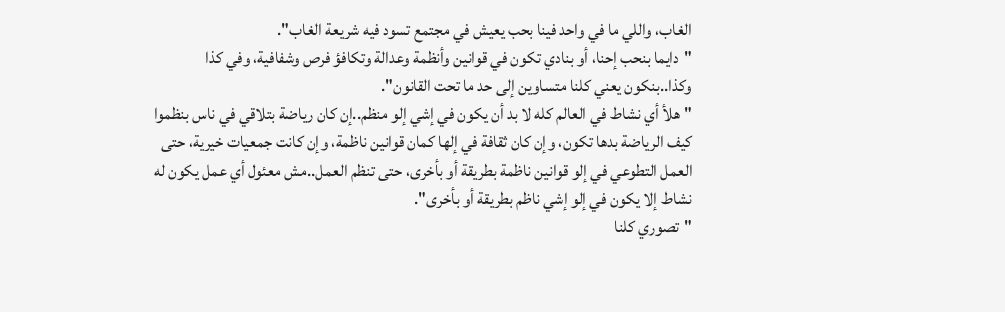الغاب، واللي ما في واحد فينا بحب يعيش في مجتمع تسود فيه شريعة الغاب".
"دايما بنحب إحنا، أو بنادي تكون في قوانين وأنظمة وعدالة وتكافؤ فرص وشفافية، وفي كذا وكذا..بنكون يعني كلنا متساوين إلى حد ما تحت القانون".
"هلأ أي نشاط في العالم كله لا بد أن يكون في إشي إلو منظم..إن كان رياضة بتلاقي في ناس بنظموا كيف الرياضة بدها تكون، وإن كان ثقافة في إلها كمان قوانين ناظمة، وإن كانت جمعيات خيرية، حتى العمل التطوعي في إلو قوانين ناظمة بطريقة أو بأخرى، حتى تنظم العمل..مش معئول أي عمل يكون له نشاط إلا يكون في إلو إشي ناظم بطريقة أو بأخرى".
"تصوري كلنا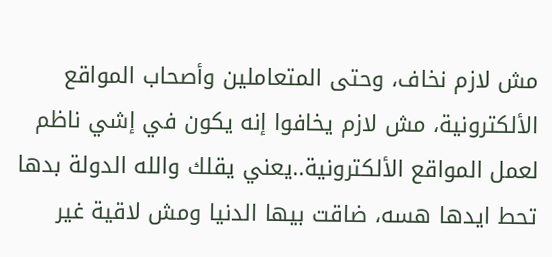مش لازم نخاف، وحتى المتعاملين وأصحاب المواقع الألكترونية، مش لازم يخافوا إنه يكون في إشي ناظم لعمل المواقع الألكترونية..يعني يقلك والله الدولة بدها تحط ايدها هسه، ضاقت بيها الدنيا ومش لاقية غير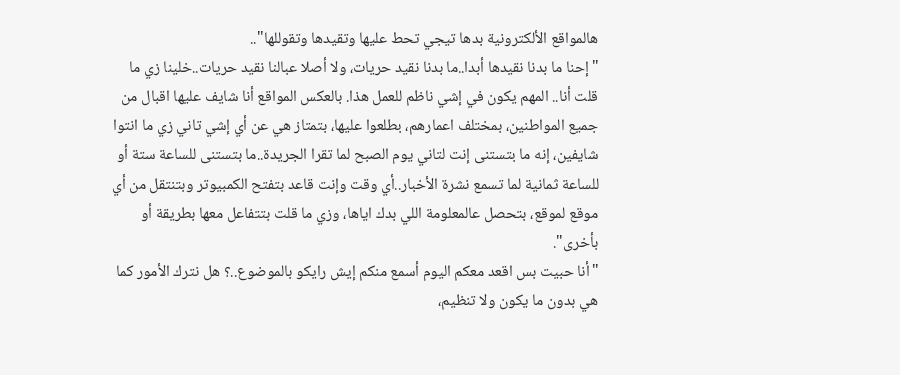هالمواقع الألكترونية بدها تيجي تحط عليها وتقيدها وتقوللها"..
"إحنا ما بدنا نقيدها أبدا..ما بدنا نقيد حريات، ولا أصلا عبالنا نقيد حريات..خلينا زي ما قلت أنا.. المهم يكون في إشي ناظم للعمل هذا. بالعكس المواقع أنا شايف عليها اقبال من جميع المواطنين، بمختلف اعمارهم، بطلعوا عليها، بتمتاز هي عن أي إشي تاني زي ما انتوا شايفين، إنه ما بتستنى إنت لتاني يوم الصبح لما تقرا الجريدة..ما بتستنى للساعة ستة أو للساعة ثمانية لما تسمع نشرة الأخبار..أي وقت وإنت قاعد بتفتح الكمبيوتر وبتنتقل من أي موقع لموقع، بتحصل عالمعلومة اللي بدك اياها، وزي ما قلت بتتفاعل معها بطريقة أو بأخرى".
"أنا حبيت بس اقعد معكم اليوم أسمع منكم إيش رايكو بالموضوع..؟ هل نترك الأمور كما هي بدون ما يكون ولا تنظيم،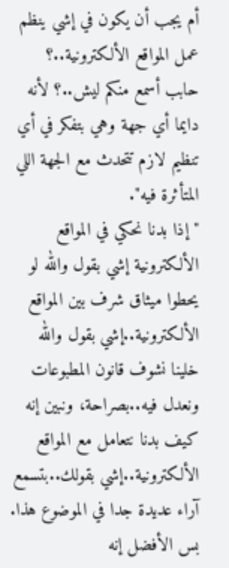أم يجب أن يكون في إشي ينظم عمل المواقع الألكترونية..؟ حابب أسمع منكم ليش..؟ لأنه دايما أي جهة وهي بتفكر في أي تنظيم لازم تتحدث مع الجهة اللي المتأثرة فيه".
"إذا بدنا نحكي في المواقع الألكترونية إشي بقول والله لو يحطوا ميثاق شرف بين المواقع الألكترونية..إشي بقول والله خلينا نشوف قانون المطبوعات ونعدل فيه..بصراحة، ونبين إنه كيف بدنا نتعامل مع المواقع الألكترونية..إشي بقولك..بتسمع آراء عديدة جدا في الموضوع هذا. بس الأفضل إنه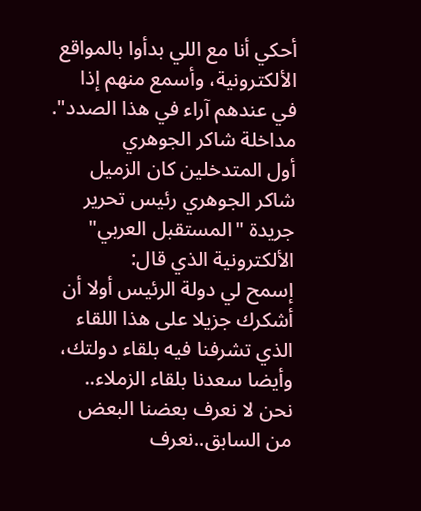أحكي أنا مع اللي بدأوا بالمواقع الألكترونية، وأسمع منهم إذا في عندهم آراء في هذا الصدد".
مداخلة شاكر الجوهري
أول المتدخلين كان الزميل شاكر الجوهري رئيس تحرير جريدة "المستقبل العربي" الألكترونية الذي قال:
إسمح لي دولة الرئيس أولا أن أشكرك جزيلا على هذا اللقاء الذي تشرفنا فيه بلقاء دولتك، وأيضا سعدنا بلقاء الزملاء.. نحن لا نعرف بعضنا البعض من السابق..نعرف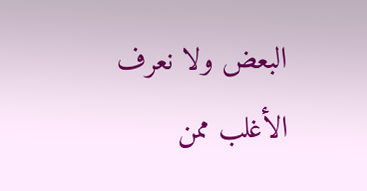البعض ولا نعرف الأغلب ممن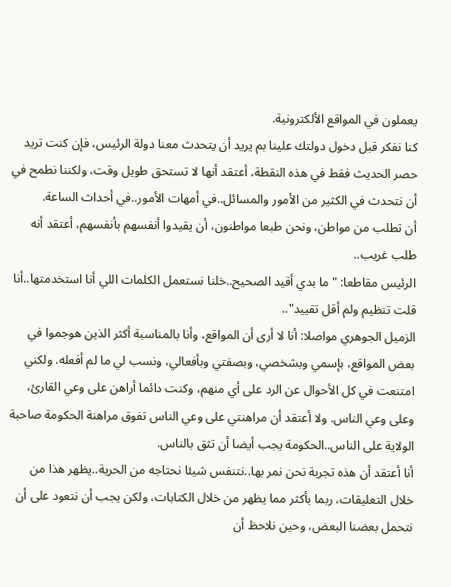يعملون في المواقع الألكترونية.
كنا نفكر قبل دخول دولتك علينا بم يريد أن يتحدث معنا دولة الرئيس، فإن كنت تريد حصر الحديث فقط في هذه النقطة، أعتقد أنها لا تستحق طويل وقت، ولكننا نطمح في أن نتحدث في الكثير من الأمور والمسائل..في أمهات الأمور..في أحداث الساعة.
أن تطلب من مواطن، ونحن طبعا مواطنون، أن يقيدوا أنفسهم بأنفسهم، أعتقد أنه طلب غريب..
الرئيس مقاطعا: "ما بدي أقيد الصحيح..خلنا نستعمل الكلمات اللي أنا استخدمتها..أنا قلت تنظيم ولم أقل تقييد"..
الزميل الجوهري مواصلا: أنا لا أرى أن المواقع، وأنا بالمناسبة أكثر الذين هوجموا في بعض المواقع، بإسمي وبشخصي، وبصفتي وبأفعالي، ونسب لي ما لم أفعله. ولكني امتنعت في كل الأحوال عن الرد على أي منهم، وكنت دائما أراهن على وعي القارئ، وعلى وعي الناس. ولا أعتقد أن مراهنتي على وعي الناس تفوق مراهنة الحكومة صاحبة الولاية على الناس..الحكومة يجب أيضا أن تثق بالناس.
أنا أعتقد أن هذه تجربة نحن نمر بها..نتنفس شيئا نحتاجه من الحرية..يظهر هذا من خلال التعليقات، ربما بأكثر مما يظهر من خلال الكتابات، ولكن يجب أن نتعود على أن نتحمل بعضنا البعض، وحين نلاحظ أن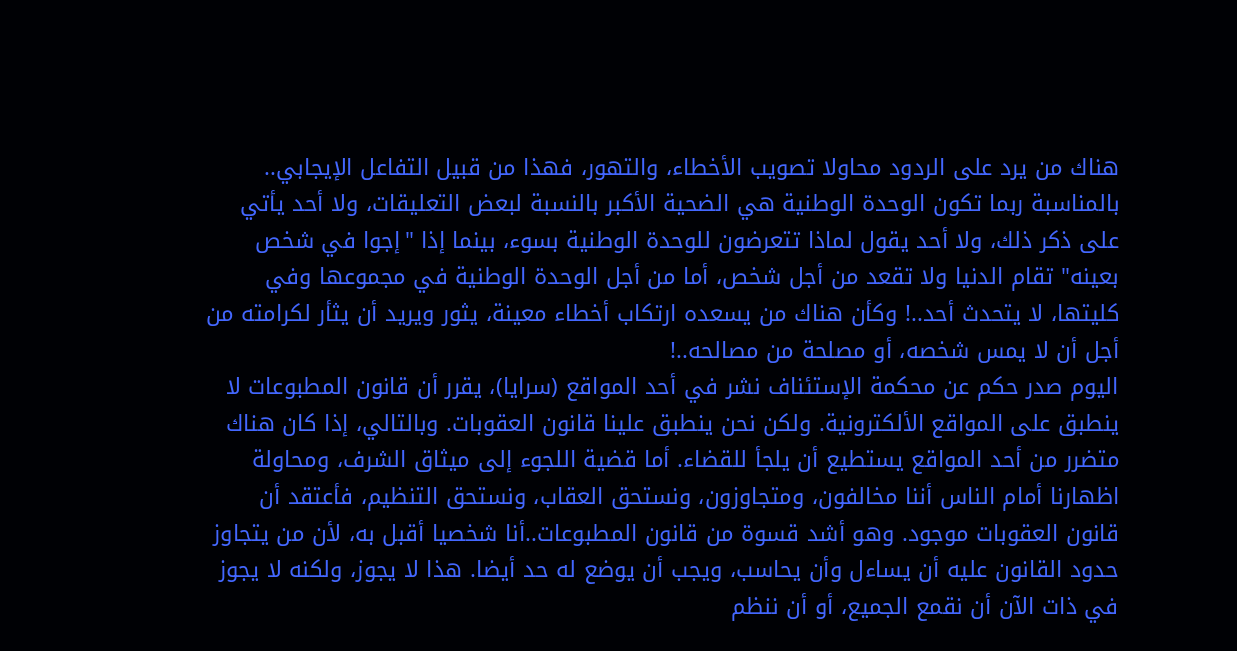هناك من يرد على الردود محاولا تصويب الأخطاء، والتهور، فهذا من قبيل التفاعل الإيجابي..
بالمناسبة ربما تكون الوحدة الوطنية هي الضحية الأكبر بالنسبة لبعض التعليقات، ولا أحد يأتي على ذكر ذلك، ولا أحد يقول لماذا تتعرضون للوحدة الوطنية بسوء، بينما إذا "إجوا في شخص بعينه" تقام الدنيا ولا تقعد من أجل شخص، أما من أجل الوحدة الوطنية في مجموعها وفي كليتها، لا يتحدث أحد..! وكأن هناك من يسعده ارتكاب أخطاء معينة، يثور ويريد أن يثأر لكرامته من أجل أن لا يمس شخصه، أو مصلحة من مصالحه..!
اليوم صدر حكم عن محكمة الإستئناف نشر في أحد المواقع (سرايا)، يقرر أن قانون المطبوعات لا ينطبق على المواقع الألكترونية. ولكن نحن ينطبق علينا قانون العقوبات. وبالتالي، إذا كان هناك متضرر من أحد المواقع يستطيع أن يلجأ للقضاء. أما قضية اللجوء إلى ميثاق الشرف، ومحاولة اظهارنا أمام الناس أننا مخالفون، ومتجاوزون، ونستحق العقاب، ونستحق التنظيم، فأعتقد أن قانون العقوبات موجود. وهو أشد قسوة من قانون المطبوعات..أنا شخصيا أقبل به، لأن من يتجاوز حدود القانون عليه أن يساءل وأن يحاسب، ويجب أن يوضع له حد أيضا. هذا لا يجوز، ولكنه لا يجوز في ذات الآن أن نقمع الجميع، أو أن ننظم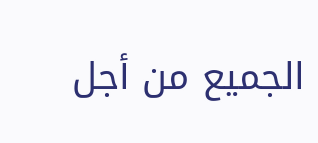الجميع من أجل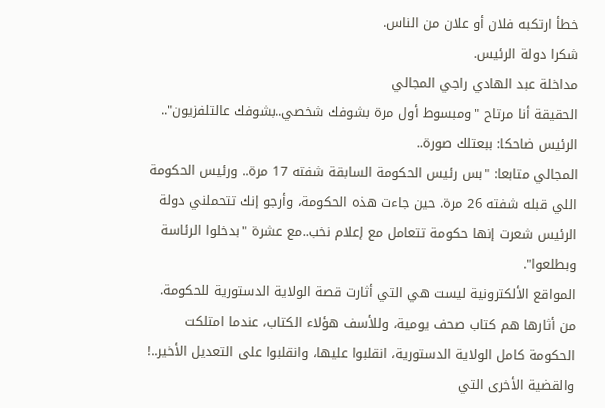خطأ ارتكبه فلان أو علان من الناس.
شكرا دولة الرئيس.
مداخلة عبد الهادي راجي المجالي
الحقيقة أنا مرتاح "ومبسوط أول مرة بشوفك شخصي..بشوفك عالتلفزيون"..
الرئيس ضاحكا: ببعتلك صورة..
المجالي متابعا: "بس رئيس الحكومة السابقة شفته 17 مرة.. ورئيس الحكومة اللي قبله شفته 26 مرة. حين جاءت هذه الحكومة، وأرجو إنك تتحملني دولة الرئيس شعرت إنها حكومة تتعامل مع إعلام نخب..مع عشرة "بدخلوا الرئاسة وبطلعوا".
المواقع الألكترونية ليست هي التي أثارت قصة الولاية الدستورية للحكومة. من أثارها هم كتاب صحف يومية، وللأسف هؤلاء الكتاب، عندما امتلكت الحكومة كامل الولاية الدستورية، انقلبوا عليها، وانقلبوا على التعديل الأخير..! والقضية الأخرى التي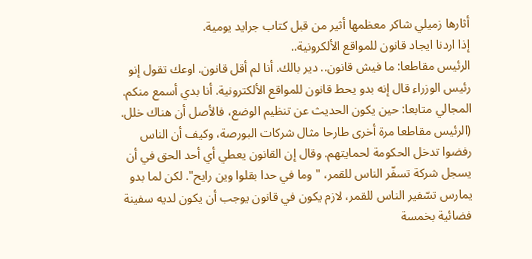أثارها زميلي شاكر معظمها أثير من قبل كتاب جرايد يومية.
إذا اردنا ايجاد قانون للمواقع الألكرونية..
الرئيس مقاطعا: ما فيش قانون.. دير بالك. أنا لم أقل قانون. اوعك تقول إنو رئيس الوزراء قال إنه بدو يحط قانون للمواقع الألكترونية. أنا بدي أسمع منكم.
المجالي متابعا: حين يكون الحديث عن تنظيم الوضع، فالأصل أن هناك خلل.
(الرئيس مقاطعا مرة أخرى طارحا مثال شركات البورصة، وكيف أن الناس رفضوا تدخل الحكومة لحمايتهم. وقال إن القانون يعطي أي أحد الحق في أن يسجل شركة تسفّر الناس للقمر، "وما في حدا بقلوا وين رايح". لكن لما بدو يمارس تسّفير الناس للقمر، لازم يكون في قانون يوجب أن يكون لديه سفينة فضائية بخمسة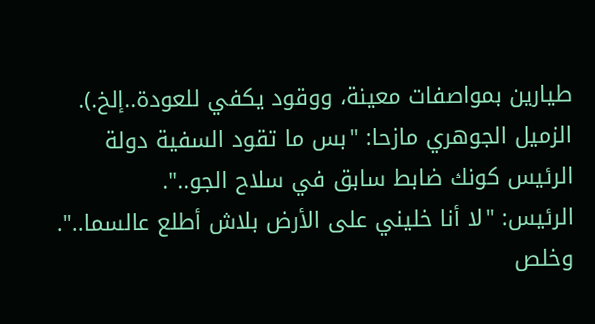طيارين بمواصفات معينة، ووقود يكفي للعودة..إلخ.).
الزميل الجوهري مازحا: "بس ما تقود السفية دولة الرئيس كونك ضابط سابق في سلاح الجو..".
الرئيس: "لا أنا خليني على الأرض بلاش أطلع عالسما..".
وخلص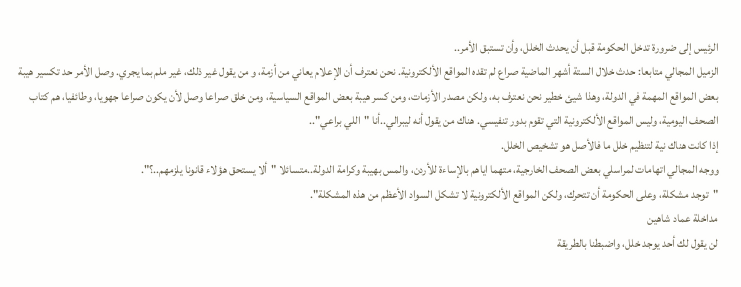الرئيس إلى ضرورة تدخل الحكومة قبل أن يحدث الخلل، وأن تستبق الأمر..
الزميل المجالي متابعا: حدث خلال الستة أشهر الماضية صراع لم تقده المواقع الألكترونية. نحن نعترف أن الإعلام يعاني من أزمة، و من يقول غير ذلك، غير ملم بما يجري. وصل الأمر حد تكسير هيبة بعض المواقع المهمة في الدولة، وهذا شيئ خطير نحن نعترف به، ولكن مصدر الأزمات، ومن كسر هيبة بعض المواقع السياسية، ومن خلق صراعا وصل لأن يكون صراعا جهويا، وطائفيا، هم كتاب الصحف اليومية، وليس المواقع الألكترونية التي تقوم بدور تنفيسي. هناك من يقول أنه ليبرالي..أنا "اللي براعي"..
إذا كانت هناك نية لتنظيم خلل ما فالأصل هو تشخيص الخلل.
ووجه المجالي اتهامات لمراسلي بعض الصحف الخارجية، متهما اياهم بالإساءة للأردن، والمس بهيبة وكرامة الدولة..متسائلا "ألا يستحق هؤلاء قانونا يلزمهم..؟".
"توجد مشكلة، وعلى الحكومة أن تتحرك، ولكن المواقع الألكترونية لا تشكل السواد الأعظم من هذه المشكلة".
مداخلة عماد شاهين
لن يقول لك أحد يوجد خلل، واضبطنا بالطريقة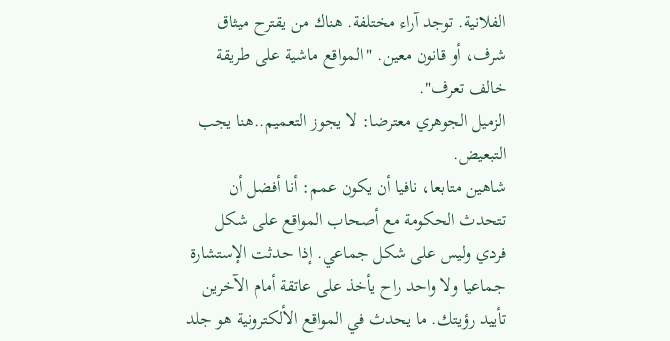الفلانية. توجد آراء مختلفة. هناك من يقترح ميثاق شرف، أو قانون معين. "المواقع ماشية على طريقة خالف تعرف".
الزميل الجوهري معترضا: لا يجوز التعميم..هنا يجب التبعيض.
شاهين متابعا، نافيا أن يكون عمم: أنا أفضل أن تتحدث الحكومة مع أصحاب المواقع على شكل فردي وليس على شكل جماعي. إذا حدثت الإستشارة جماعيا ولا واحد راح يأخذ على عاتقة أمام الآخرين تأييد رؤيتك. ما يحدث في المواقع الألكترونية هو جلد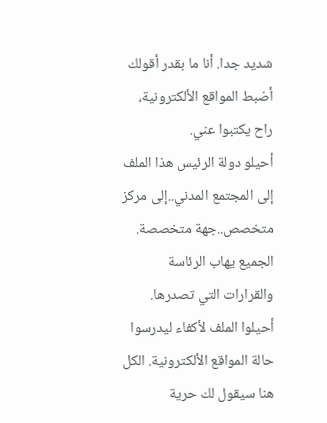شديد جدا. أنا ما بقدر أقولك أضبط المواقع الألكترونية، راح يكتبوا عني.
أحيلو دولة الرئيس هذا الملف إلى المجتمع المدني..إلى مركز متخصص..جهة متخصصة. الجميع يهاب الرئاسة والقرارات التي تصدرها. أحيلوا الملف لأكفاء ليدرسوا حالة المواقع الألكترونية. الكل هنا سيقول لك حرية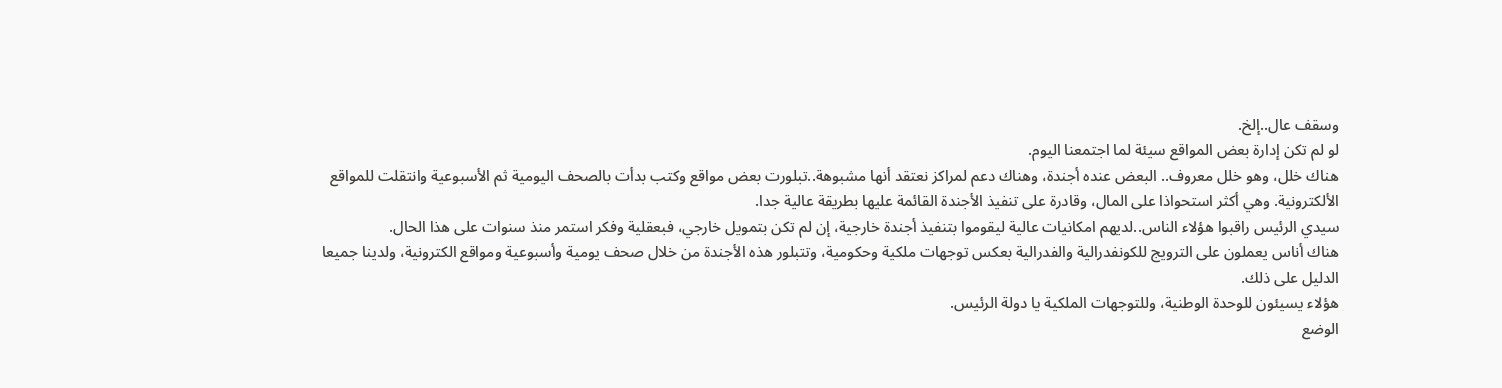وسقف عال..إلخ.
لو لم تكن إدارة بعض المواقع سيئة لما اجتمعنا اليوم.
هناك خلل، وهو خلل معروف.. البعض عنده أجندة، وهناك دعم لمراكز نعتقد أنها مشبوهة..تبلورت بعض مواقع وكتب بدأت بالصحف اليومية ثم الأسبوعية وانتقلت للمواقع الألكترونية. وهي أكثر استحواذا على المال، وقادرة على تنفيذ الأجندة القائمة عليها بطريقة عالية جدا.
سيدي الرئيس راقبوا هؤلاء الناس..لديهم امكانيات عالية ليقوموا بتنفيذ أجندة خارجية، إن لم تكن بتمويل خارجي، فبعقلية وفكر استمر منذ سنوات على هذا الحال.
هناك أناس يعملون على الترويج للكونفدرالية والفدرالية بعكس توجهات ملكية وحكومية، وتتبلور هذه الأجندة من خلال صحف يومية وأسبوعية ومواقع الكترونية، ولدينا جميعا الدليل على ذلك.
هؤلاء يسيئون للوحدة الوطنية، وللتوجهات الملكية يا دولة الرئيس.
الوضع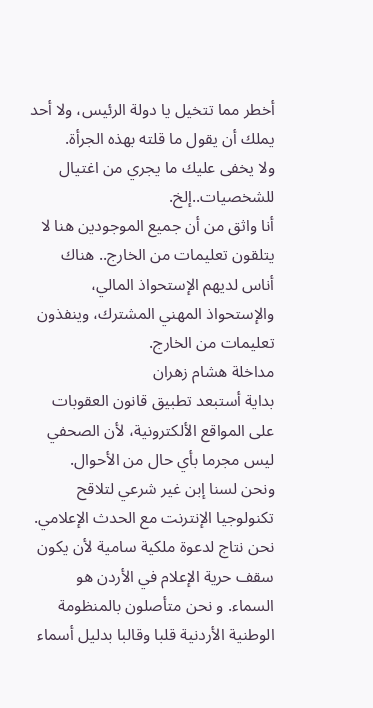أخطر مما تتخيل يا دولة الرئيس، ولا أحد يملك أن يقول ما قلته بهذه الجرأة.
ولا يخفى عليك ما يجري من اغتيال للشخصيات..إلخ.
أنا واثق من أن جميع الموجودين هنا لا يتلقون تعليمات من الخارج.. هناك أناس لديهم الإستحواذ المالي، والإستحواذ المهني المشترك، وينفذون تعليمات من الخارج.
مداخلة هشام زهران
بداية أستبعد تطبيق قانون العقوبات على المواقع الألكترونية، لأن الصحفي ليس مجرما بأي حال من الأحوال.
ونحن لسنا إبن غير شرعي لتلاقح تكنولوجيا الإنترنت مع الحدث الإعلامي. نحن نتاج لدعوة ملكية سامية لأن يكون سقف حرية الإعلام في الأردن هو السماء. و نحن متأصلون بالمنظومة الوطنية الأردنية قلبا وقالبا بدليل أسماء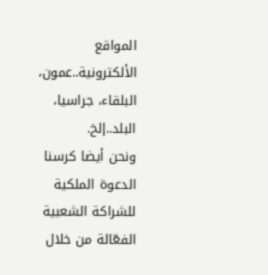المواقع الألكترونية..عمون، البلقاء، جراسيا، البلد..إلخ.
ونحن أيضا كرسنا الدعوة الملكية للشراكة الشعبية الفعّالة من خلال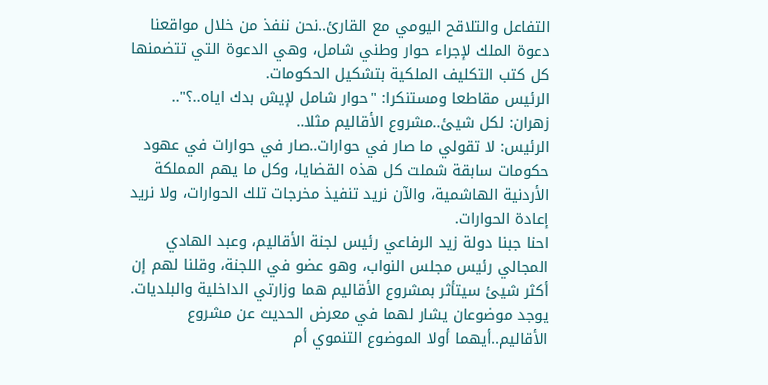التفاعل والتلاقح اليومي مع القارئ..نحن ننفذ من خلال مواقعنا دعوة الملك لإجراء حوار وطني شامل، وهي الدعوة التي تتضمنها كل كتب التكليف الملكية بتشكيل الحكومات.
الرئيس مقاطعا ومستنكرا: "حوار شامل لإيش بدك اياه..؟"..
زهران: لكل شيئ..مشروع الأقاليم مثلا..
الرئيس: لا تقولي ما صار في حوارات..صار في حوارات في عهود حكومات سابقة شملت كل هذه القضايا، وكل ما يهم المملكة الأردنية الهاشمية، والآن نريد تنفيذ مخرجات تلك الحوارات، ولا نريد إعادة الحوارات.
احنا جبنا دولة زيد الرفاعي رئيس لجنة الأقاليم، وعبد الهادي المجالي رئيس مجلس النواب، وهو عضو في اللجنة، وقلنا لهم إن أكثر شيئ سيتأثر بمشروع الأقاليم هما وزارتي الداخلية والبلديات.
يوجد موضوعان يشار لهما في معرض الحديث عن مشروع الأقاليم..أيهما أولا الموضوع التنموي أم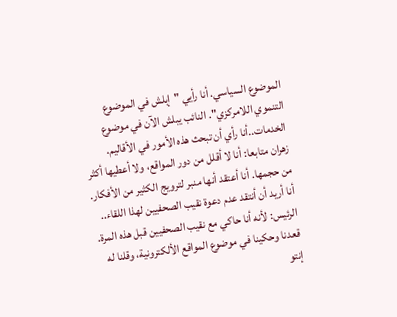الموضوع السياسي. أنا رأيي "إبلش في الموضوع التنموي اللامركزي". النائب يبلش الآن في موضوع الخدمات..أنا رأي أن تبحث هذه الأمور في الأقاليم.
زهران متابعا: أنا لا أقلل من دور المواقع، ولا أعطيها أكثر من حجمها. أنا أعتقد أنها منبر لترويج الكثير من الأفكار.
أنا أريد أن أنتقد عدم دعوة نقيب الصحفيين لهذا اللقاء..
الرئيس: لأنه أنا حاكي مع نقيب الصحفيين قبل هذه المرة. قعدنا وحكينا في موضوع المواقع الألكترونية، وقلنا له إنتو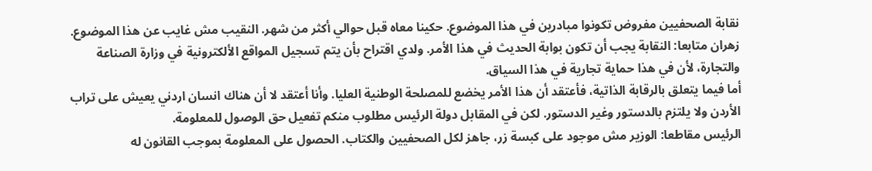نقابة الصحفيين مفروض تكونوا مبادرين في هذا الموضوع. حكينا معاه قبل حوالي أكثر من شهر. النقيب مش غايب عن هذا الموضوع.
زهران متابعا: النقابة يجب أن تكون بوابة الحديث في هذا الأمر. ولدي اقتراح بأن يتم تسجيل المواقع الألكترونية في وزارة الصناعة والتجارة، لأن في هذا حماية تجارية في هذا السياق.
أما فيما يتعلق بالرقابة الذاتية، فأعتقد أن هذا الأمر يخضع للمصلحة الوطنية العليا. وأنا أعتقد لا أن هناك انسان اردني يعيش على تراب الأردن ولا يلتزم بالدستور وغير الدستور. لكن في المقابل دولة الرئيس مطلوب منكم تفعيل حق الوصول للمعلومة.
الرئيس مقاطعا: الوزير مش موجود على كبسة زر، جاهز لكل الصحفيين والكتاب. الحصول على المعلومة بموجب القانون له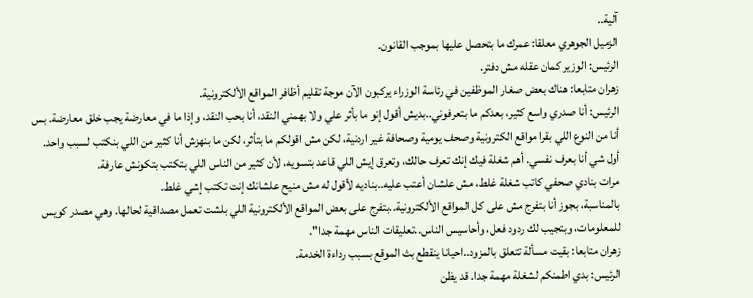آلية..
الزميل الجوهري معلقا: عمرك ما بتحصل عليها بموجب القانون.
الرئيس: الوزير كمان عقله مش دفتر.
زهران متابعا: هناك بعض صغار الموظفين في رئاسة الوزراء يركبون الآن موجة تقليم أظافر المواقع الألكترونية.
الرئيس: أنا صدري واسع كثير، بعدكم ما بتعرفوني..بديش أقول إنو ما بأثر علي ولا بهمني النقد، أنا بحب النقد، وإذا ما في معارضة يجب خلق معارضة. بس أنا من النوع اللي بقرا مواقع الكترونية وصحف يومية وصحافة غير اردنية، لكن مش اقولكم ما بتأثر، لكن ما بنهزش أنا كثير من اللي بنكتب لسبب واحد. أول شي أنا بعرف نفسي. أهم شغلة فيك إنك تعرف حالك، وتعرق إيش اللي قاعد بتسويه، لأن كثير من الناس اللي بتكتب بتكونش عارفة.
مرات بنادي صحفي كاتب شغلة غلط، مش علشان أعتب عليه..بناديه لأقول له مش منيح علشانك إنت تكتب إشي غلط.
بالمناسبة، بجوز أنا بتفرج مش على كل المواقع الألكترونية..بتفرج على بعض المواقع الألكترونية اللي بلشت تعمل مصداقية لحالها. وهي مصدر كويس للمعلومات، وبتجيب لك ردود فعل، وأحاسيس الناس..تعليقات الناس مهمة جدا".
زهران متابعا: بقيت مسألة تتعلق بالمزود..احيانا ينقطع بث الموقع بسبب رداءة الخدمة.
الرئيس: بدي اطمنكم لشغلة مهمة جدا. قد يظن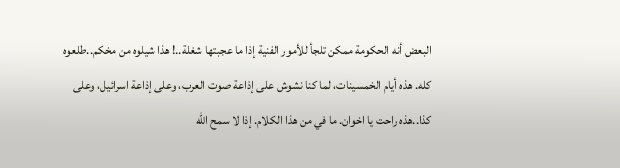البعض أنه الحكومة ممكن تلجأ للأمور الفنية إذا ما عجبتها شغلة..! هذا شيلوه من مخكم..طلعوه كله. هذه أيام الخمسينات، لما كنا نشوش على إذاعة صوت العرب، وعلى إذاعة اسرائيل، وعلى كذا..هذه راحت يا اخوان. ما في من هذا الكلام. إذا لا سمح الله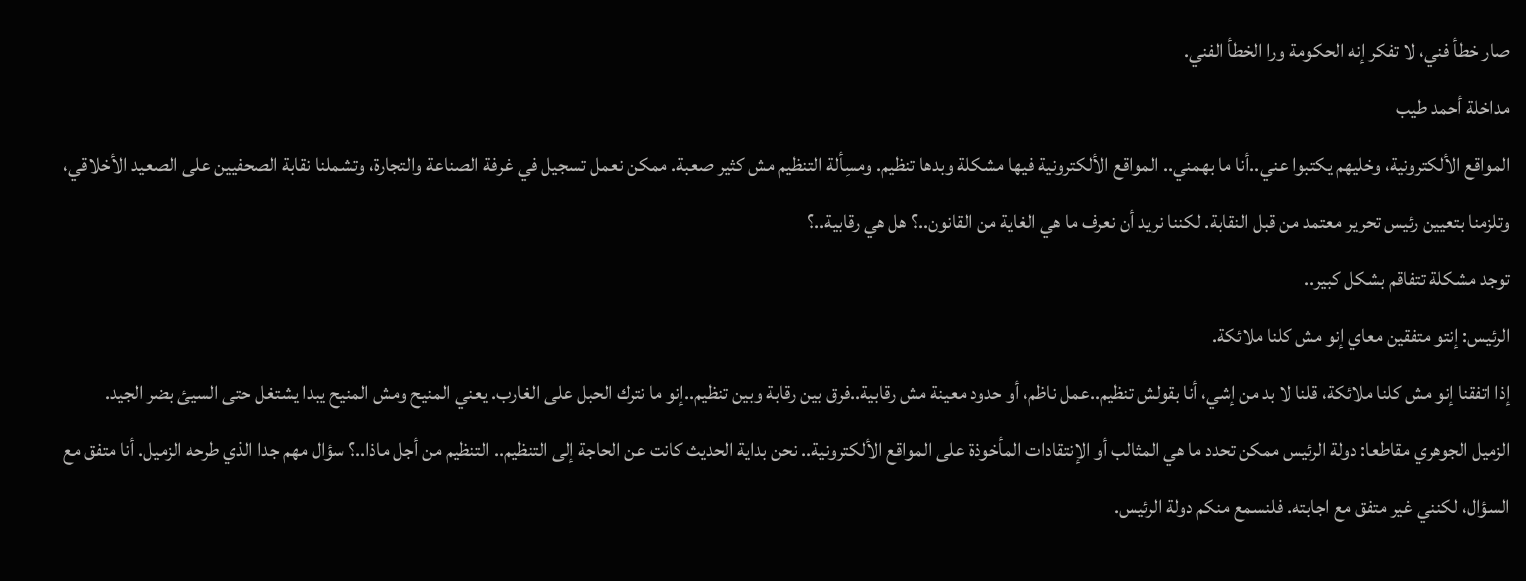صار خطأ فني، لا تفكر إنه الحكومة ورا الخطأ الفني.
مداخلة أحمد طيب
المواقع الألكترونية، وخليهم يكتبوا عني..أنا ما بهمني.. المواقع الألكترونية فيها مشكلة وبدها تنظيم. ومسِألة التنظيم مش كثير صعبة. ممكن نعمل تسجيل في غرفة الصناعة والتجارة، وتشملنا نقابة الصحفيين على الصعيد الأخلاقي، وتلزمنا بتعيين رئيس تحرير معتمد من قبل النقابة. لكننا نريد أن نعرف ما هي الغاية من القانون..؟ هل هي رقابية..؟
توجد مشكلة تتفاقم بشكل كبير..
الرئيس: إنتو متفقين معاي إنو مش كلنا ملائكة.
إذا اتفقنا إنو مش كلنا ملائكة، قلنا لا بد من إشي، أنا بقولش تنظيم..عمل ناظم، أو حدود معينة مش رقابية..فرق بين رقابة وبين تنظيم..إنو ما نترك الحبل على الغارب. يعني المنيح ومش المنيح يبدا يشتغل حتى السيئ بضر الجيد.
الزميل الجوهري مقاطعا: دولة الرئيس ممكن تحدد ما هي المثالب أو الإنتقادات المأخوذة على المواقع الألكترونية.. نحن بداية الحديث كانت عن الحاجة إلى التنظيم.. التنظيم من أجل ماذا..؟ سؤال مهم جدا الذي طرحه الزميل. أنا متفق مع السؤال، لكنني غير متفق مع اجابته. فلنسمع منكم دولة الرئيس.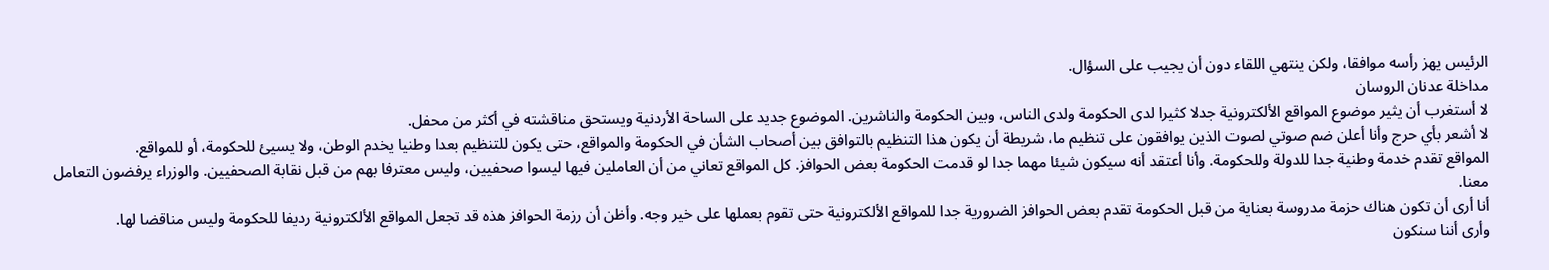الرئيس يهز رأسه موافقا، ولكن ينتهي اللقاء دون أن يجيب على السؤال.
مداخلة عدنان الروسان
لا أستغرب أن يثير موضوع المواقع الألكترونية جدلا كثيرا لدى الحكومة ولدى الناس، وبين الحكومة والناشرين. الموضوع جديد على الساحة الأردنية ويستحق مناقشته في أكثر من محفل.
لا أشعر بأي حرج وأنا أعلن ضم صوتي لصوت الذين يوافقون على تنظيم ما، شريطة أن يكون هذا التنظيم بالتوافق بين أصحاب الشأن في الحكومة والمواقع، حتى يكون للتنظيم بعدا وطنيا يخدم الوطن، ولا يسيئ للحكومة، أو للمواقع.
المواقع تقدم خدمة وطنية جدا للدولة وللحكومة. وأنا أعتقد أنه سيكون شيئا مهما جدا لو قدمت الحكومة بعض الحوافز. كل المواقع تعاني من أن العاملين فيها ليسوا صحفيين، وليس معترفا بهم من قبل نقابة الصحفيين. والوزراء يرفضون التعامل معنا.
أنا أرى أن تكون هناك حزمة مدروسة بعناية من قبل الحكومة تقدم بعض الحوافز الضرورية جدا للمواقع الألكترونية حتى تقوم بعملها على خير وجه. وأظن أن رزمة الحوافز هذه قد تجعل المواقع الألكترونية رديفا للحكومة وليس مناقضا لها.
وأرى أننا سنكون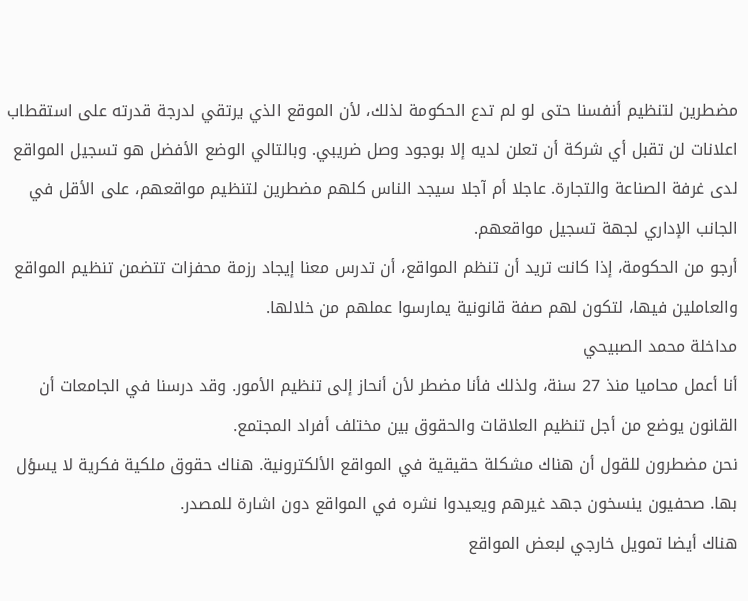مضطرين لتنظيم أنفسنا حتى لو لم تدع الحكومة لذلك، لأن الموقع الذي يرتقي لدرجة قدرته على استقطاب اعلانات لن تقبل أي شركة أن تعلن لديه إلا بوجود وصل ضريبي. وبالتالي الوضع الأفضل هو تسجيل المواقع لدى غرفة الصناعة والتجارة. عاجلا أم آجلا سيجد الناس كلهم مضطرين لتنظيم مواقعهم، على الأقل في الجانب الإداري لجهة تسجيل مواقعهم.
أرجو من الحكومة، إذا كانت تريد أن تنظم المواقع، أن تدرس معنا إيجاد رزمة محفزات تتضمن تنظيم المواقع والعاملين فيها، لتكون لهم صفة قانونية يمارسوا عملهم من خلالها.
مداخلة محمد الصبيحي
أنا أعمل محاميا منذ 27 سنة، ولذلك فأنا مضطر لأن أنحاز إلى تنظيم الأمور. وقد درسنا في الجامعات أن القانون يوضع من أجل تنظيم العلاقات والحقوق بين مختلف أفراد المجتمع.
نحن مضطرون للقول أن هناك مشكلة حقيقية في المواقع الألكترونية. هناك حقوق ملكية فكرية لا يسؤل بها. صحفيون ينسخون جهد غيرهم ويعيدوا نشره في المواقع دون اشارة للمصدر.
هناك أيضا تمويل خارجي لبعض المواقع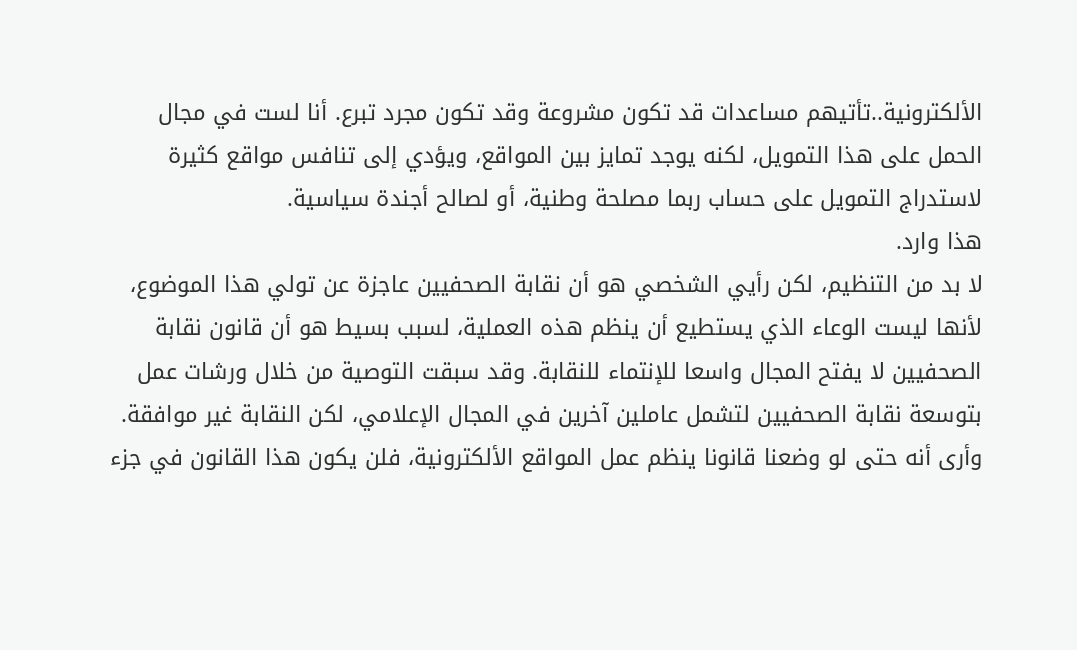الألكترونية..تأتيهم مساعدات قد تكون مشروعة وقد تكون مجرد تبرع. أنا لست في مجال الحمل على هذا التمويل، لكنه يوجد تمايز بين المواقع، ويؤدي إلى تنافس مواقع كثيرة لاستدراج التمويل على حساب ربما مصلحة وطنية، أو لصالح أجندة سياسية.
هذا وارد.
لا بد من التنظيم، لكن رأيي الشخصي هو أن نقابة الصحفيين عاجزة عن تولي هذا الموضوع، لأنها ليست الوعاء الذي يستطيع أن ينظم هذه العملية، لسبب بسيط هو أن قانون نقابة الصحفيين لا يفتح المجال واسعا للإنتماء للنقابة. وقد سبقت التوصية من خلال ورشات عمل بتوسعة نقابة الصحفيين لتشمل عاملين آخرين في المجال الإعلامي، لكن النقابة غير موافقة.
وأرى أنه حتى لو وضعنا قانونا ينظم عمل المواقع الألكترونية، فلن يكون هذا القانون في جزء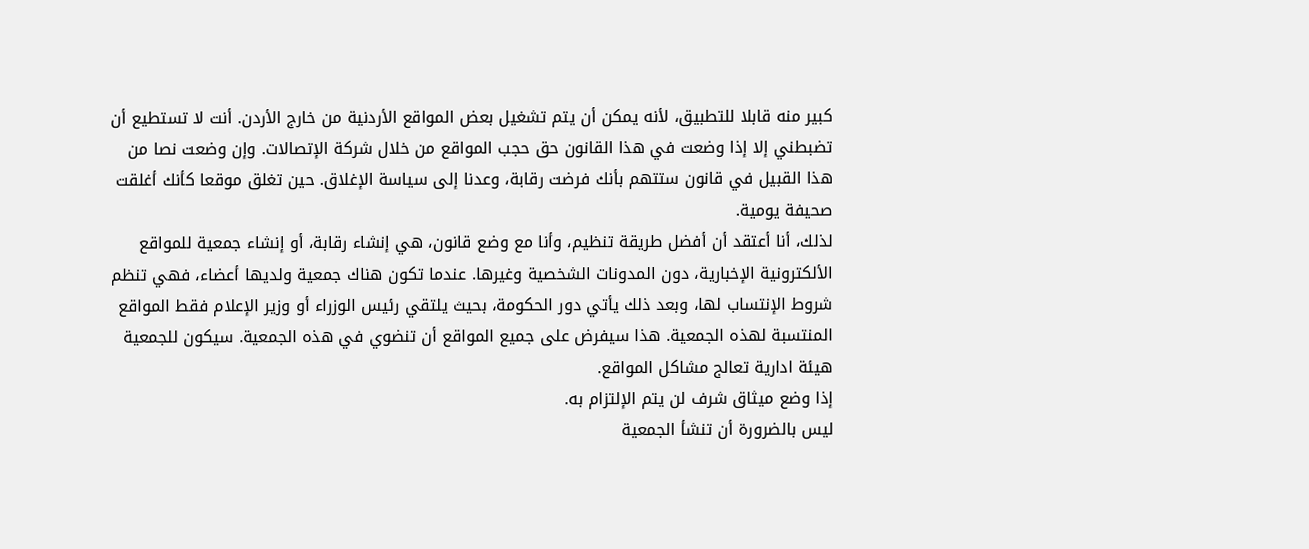كبير منه قابلا للتطبيق، لأنه يمكن أن يتم تشغيل بعض المواقع الأردنية من خارج الأردن. أنت لا تستطيع أن تضبطني إلا إذا وضعت في هذا القانون حق حجب المواقع من خلال شركة الإتصالات. وإن وضعت نصا من هذا القبيل في قانون ستتهم بأنك فرضت رقابة، وعدنا إلى سياسة الإغلاق. حين تغلق موقعا كأنك أغلقت صحيفة يومية.
لذلك، أنا أعتقد أن أفضل طريقة تنظيم، وأنا مع وضع قانون، هي إنشاء رقابة، أو إنشاء جمعية للمواقع الألكترونية الإخبارية، دون المدونات الشخصية وغيرها. عندما تكون هناك جمعية ولديها أعضاء، فهي تنظم شروط الإنتساب لها، وبعد ذلك يأتي دور الحكومة، بحيث يلتقي رئيس الوزراء أو وزير الإعلام فقط المواقع المنتسبة لهذه الجمعية. هذا سيفرض على جميع المواقع أن تنضوي في هذه الجمعية. سيكون للجمعية هيئة ادارية تعالج مشاكل المواقع.
إذا وضع ميثاق شرف لن يتم الإلتزام به.
ليس بالضرورة أن تنشأ الجمعية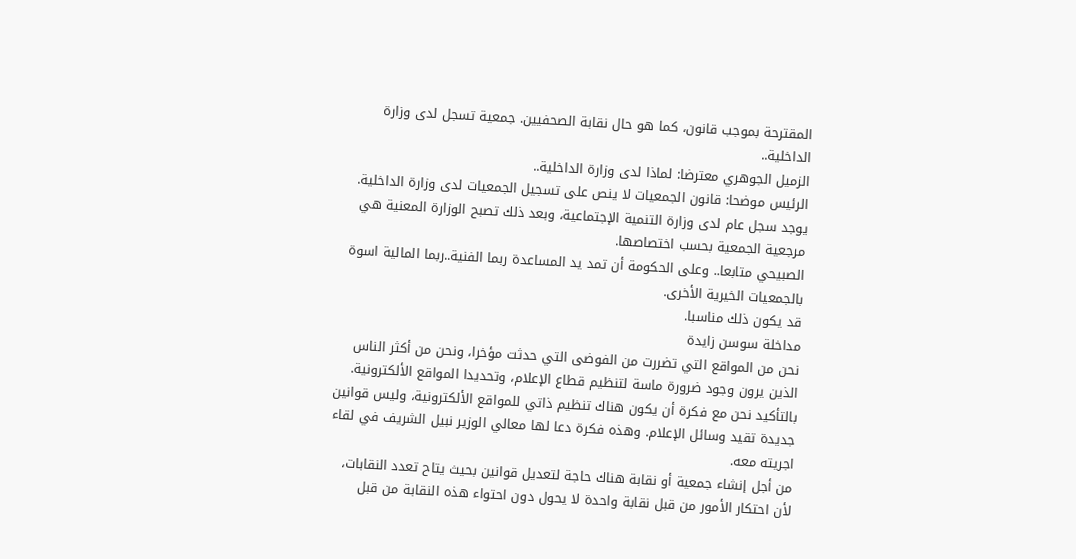المقترحة بموجب قانون، كما هو حال نقابة الصحفيين. جمعية تسجل لدى وزارة الداخلية..
الزميل الجوهري معترضا: لماذا لدى وزارة الداخلية..
الرئيس موضحا: قانون الجمعيات لا ينص على تسجيل الجمعيات لدى وزارة الداخلية. يوجد سجل عام لدى وزارة التنمية الإجتماعية، وبعد ذلك تصبح الوزارة المعنية هي مرجعية الجمعية بحسب اختصاصها.
الصبيحي متابعا.. وعلى الحكومة أن تمد يد المساعدة ربما الفنية..ربما المالية اسوة بالجمعيات الخيرية الأخرى.
قد يكون ذلك مناسبا.
مداخلة سوسن زايدة
نحن من المواقع التي تضررت من الفوضى التي حدثت مؤخرا، ونحن من أكثر الناس الذين يرون وجود ضرورة ماسة لتنظيم قطاع الإعلام، وتحديدا المواقع الألكترونية.
بالتأكيد نحن مع فكرة أن يكون هناك تنظيم ذاتي للمواقع الألكترونية، وليس قوانين جديدة تقيد وسائل الإعلام. وهذه فكرة دعا لها معالي الوزير نبيل الشريف في لقاء اجريته معه.
من أجل إنشاء جمعية أو نقابة هناك حاجة لتعديل قوانين بحيث يتاح تعدد النقابات، لأن احتكار الأمور من قبل نقابة واحدة لا يحول دون احتواء هذه النقابة من قبل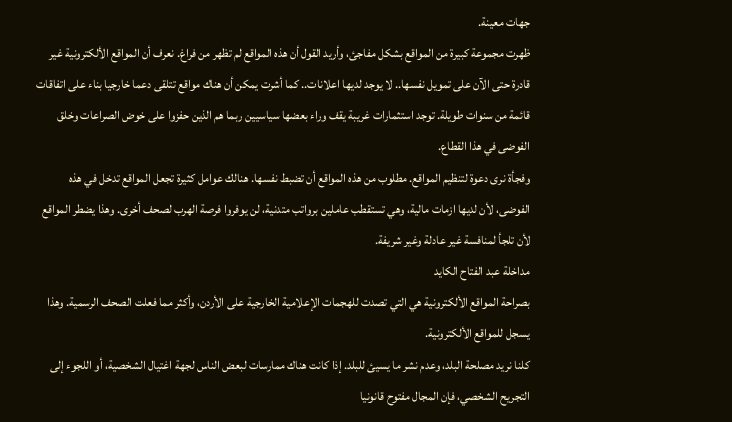جهات معينة.
ظهرت مجموعة كبيرة من المواقع بشكل مفاجئ، وأريد القول أن هذه المواقع لم تظهر من فراغ. نعرف أن المواقع الألكترونية غير قادرة حتى الآن على تمويل نفسها.. لا يوجد لديها اعلانات.. كما أشرت يمكن أن هناك مواقع تتلقى دعما خارجيا بناء على اتفاقات قائمة من سنوات طويلة. توجد استثمارات غريبة يقف وراء بعضها سياسيين ربما هم الذين حفزوا على خوض الصراعات وخلق الفوضى في هذا القطاع.
وفجأة نرى دعوة لتنظيم المواقع. مطلوب من هذه المواقع أن تضبط نفسها. هنالك عوامل كثيرة تجعل المواقع تدخل في هذه الفوضى، لأن لديها ازمات مالية، وهي تستقطب عاملين برواتب متدنية، لن يوفروا فرصة الهرب لصحف أخرى. وهذا يضطر المواقع لأن تلجأ لمنافسة غير عادلة وغير شريفة.
مداخلة عبد الفتاح الكايد
بصراحة المواقع الألكترونية هي التي تصدت للهجمات الإعلامية الخارجية على الأردن، وأكثر مما فعلت الصحف الرسمية. وهذا يسجل للمواقع الألكترونية.
كلنا نريد مصلحة البلد، وعدم نشر ما يسيئ للبلد. إذا كانت هناك ممارسات لبعض الناس لجهة اغتيال الشخصية، أو اللجوء إلى التجريح الشخصي، فإن المجال مفتوح قانونيا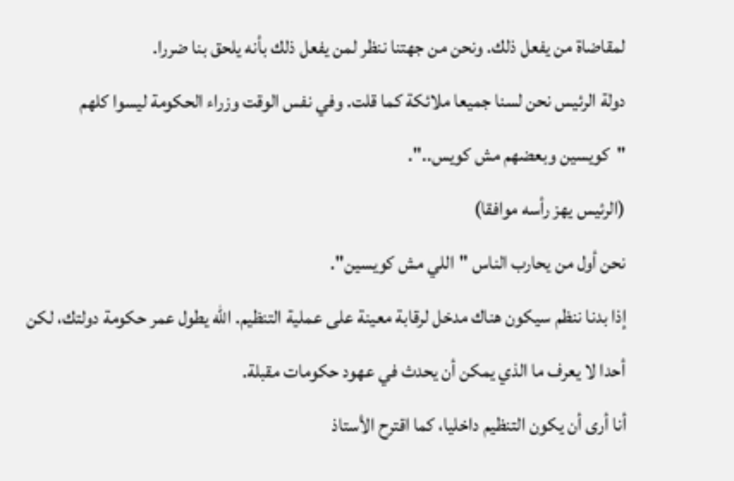لمقاضاة من يفعل ذلك. ونحن من جهتنا ننظر لمن يفعل ذلك بأنه يلحق بنا ضررا.
دولة الرئيس نحن لسنا جميعا ملائكة كما قلت. وفي نفس الوقت وزراء الحكومة ليسوا كلهم "كويسين وبعضهم مش كويس..".
(الرئيس يهز رأسه موافقا)
نحن أول من يحارب الناس "اللي مش كويسين".
إذا بدنا ننظم سيكون هناك مدخل لرقابة معينة على عملية التنظيم. الله يطول عمر حكومة دولتك، لكن أحدا لا يعرف ما الذي يمكن أن يحدث في عهود حكومات مقبلة.
أنا أرى أن يكون التنظيم داخليا، كما اقترح الأستاذ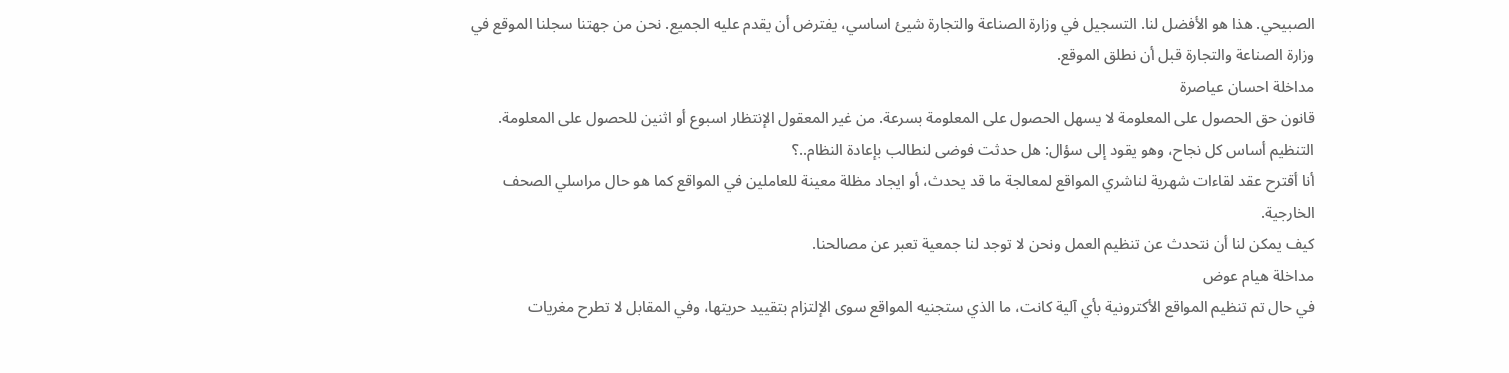الصبيحي. هذا هو الأفضل لنا. التسجيل في وزارة الصناعة والتجارة شيئ اساسي، يفترض أن يقدم عليه الجميع. نحن من جهتنا سجلنا الموقع في وزارة الصناعة والتجارة قبل أن نطلق الموقع.
مداخلة احسان عياصرة
قانون حق الحصول على المعلومة لا يسهل الحصول على المعلومة بسرعة. من غير المعقول الإنتظار اسبوع أو اثنين للحصول على المعلومة.
التنظيم أساس كل نجاح، وهو يقود إلى سؤال: هل حدثت فوضى لنطالب بإعادة النظام..؟
أنا أقترح عقد لقاءات شهرية لناشري المواقع لمعالجة ما قد يحدث، أو ايجاد مظلة معينة للعاملين في المواقع كما هو حال مراسلي الصحف الخارجية.
كيف يمكن لنا أن نتحدث عن تنظيم العمل ونحن لا توجد لنا جمعية تعبر عن مصالحنا.
مداخلة هيام عوض
في حال تم تنظيم المواقع الأكترونية بأي آلية كانت، ما الذي ستجنيه المواقع سوى الإلتزام بتقييد حريتها، وفي المقابل لا تطرح مغريات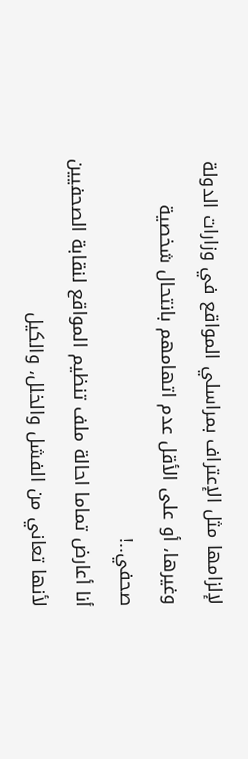لإلزامها مثل الإعتراف بمراسلي المواقع في وزارات الدولة وغيرها، أو على الأقل عدم اتهامهم بانتحال شخصية صحفي..!
أنا أعارض تماما احالة ملف تنظيم المواقع لنقابة الصحفيين لأنها تعاني من الفشل والخلل، والكيل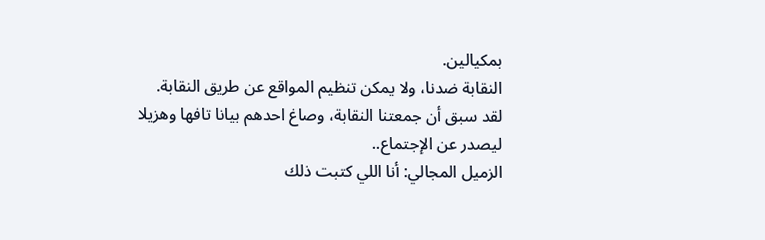بمكيالين.
النقابة ضدنا، ولا يمكن تنظيم المواقع عن طريق النقابة. لقد سبق أن جمعتنا النقابة، وصاغ احدهم بيانا تافها وهزيلا ليصدر عن الإجتماع..
الزميل المجالي: أنا اللي كتبت ذلك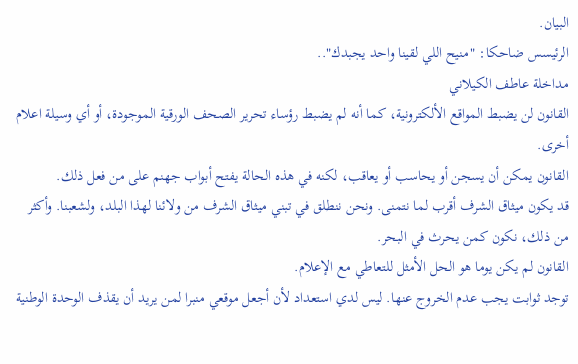البيان.
الرئيسس ضاحكا: "منيح اللي لقينا واحد يجبدك"..
مداخلة عاطف الكيلاني
القانون لن يضبط المواقع الألكترونية، كما أنه لم يضبط رؤساء تحرير الصحف الورقية الموجودة، أو أي وسيلة اعلام أخرى.
القانون يمكن أن يسجن أو يحاسب أو يعاقب، لكنه في هذه الحالة يفتح أبواب جهنم على من فعل ذلك.
قد يكون ميثاق الشرف أقرب لما نتمنى. ونحن ننطلق في تبني ميثاق الشرف من ولائنا لهذا البلد، ولشعبنا. وأكثر من ذلك، نكون كمن يحرث في البحر.
القانون لم يكن يوما هو الحل الأمثل للتعاطي مع الإعلام.
توجد ثوابت يجب عدم الخروج عنها. ليس لدي استعداد لأن أجعل موقعي منبرا لمن يريد أن يقذف الوحدة الوطنية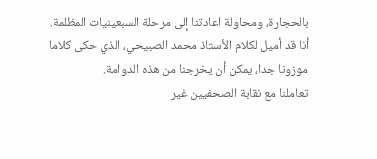بالحجارة، ومحاولة اعادتنا إلى مرحلة السبعينيات المظلمة.
أنا قد أميل لكلام الأستاذ محمد الصبيحي، الذي حكى كلاما موزونا جدا، يمكن أن يخرجنا من هذه الدوامة.
تعاملنا مع نقابة الصحفيين غير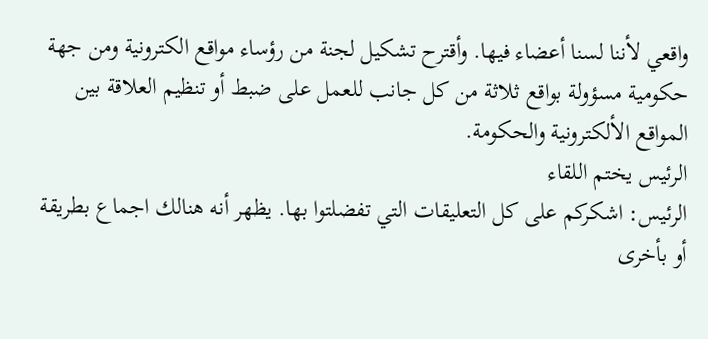واقعي لأننا لسنا أعضاء فيها. وأقترح تشكيل لجنة من رؤساء مواقع الكترونية ومن جهة حكومية مسؤولة بواقع ثلاثة من كل جانب للعمل على ضبط أو تنظيم العلاقة بين المواقع الألكترونية والحكومة.
الرئيس يختم اللقاء
الرئيس: اشكركم على كل التعليقات التي تفضلتوا بها. يظهر أنه هنالك اجماع بطريقة أو بأخرى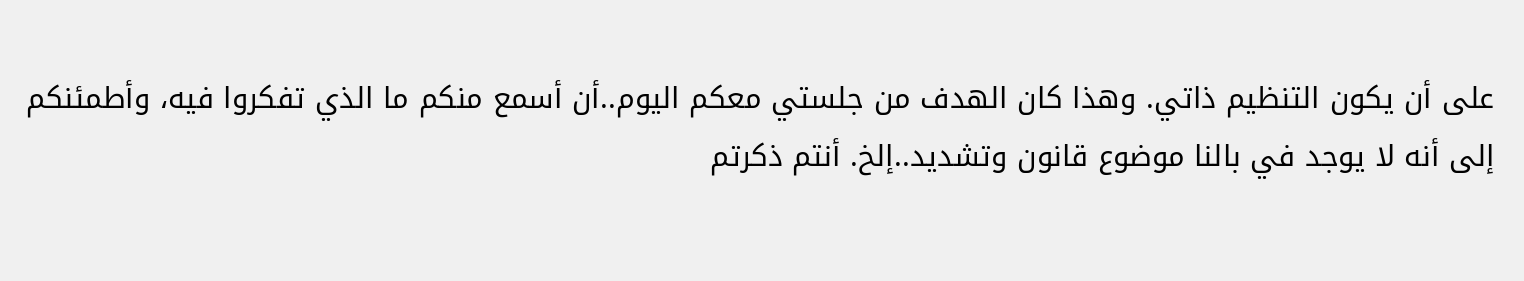على أن يكون التنظيم ذاتي. وهذا كان الهدف من جلستي معكم اليوم..أن أسمع منكم ما الذي تفكروا فيه، وأطمئنكم إلى أنه لا يوجد في بالنا موضوع قانون وتشديد..إلخ. أنتم ذكرتم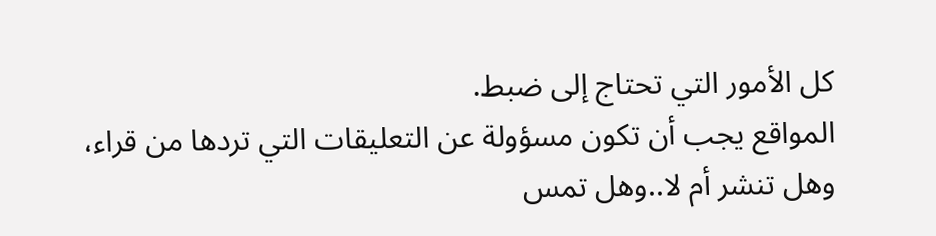كل الأمور التي تحتاج إلى ضبط.
المواقع يجب أن تكون مسؤولة عن التعليقات التي تردها من قراء، وهل تنشر أم لا..وهل تمس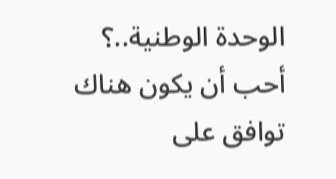الوحدة الوطنية..؟
أحب أن يكون هناك توافق على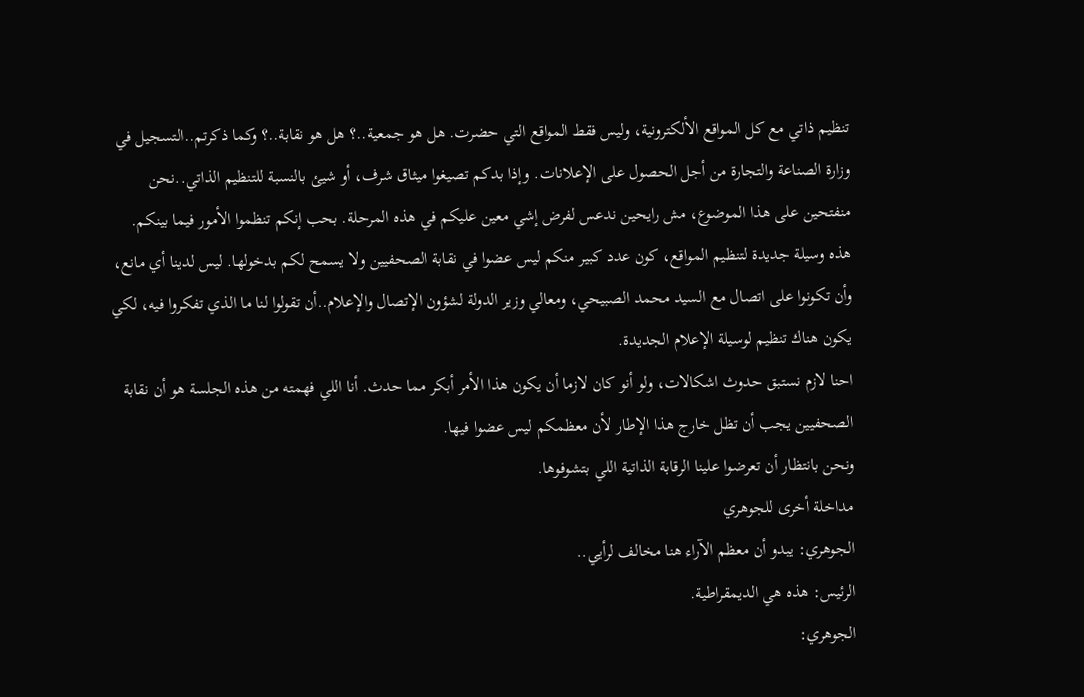تنظيم ذاتي مع كل المواقع الألكترونية، وليس فقط المواقع التي حضرت. هل هو جمعية..؟ هل هو نقابة..؟ وكما ذكرتم..التسجيل في وزارة الصناعة والتجارة من أجل الحصول على الإعلانات. وإذا بدكم تصيغوا ميثاق شرف، أو شيئ بالنسبة للتنظيم الذاتي..نحن منفتحين على هذا الموضوع، مش رايحين ندعس لفرض إشي معين عليكم في هذه المرحلة. بحب إنكم تنظموا الأمور فيما بينكم. هذه وسيلة جديدة لتنظيم المواقع، كون عدد كبير منكم ليس عضوا في نقابة الصحفيين ولا يسمح لكم بدخولها. ليس لدينا أي مانع، وأن تكونوا على اتصال مع السيد محمد الصبيحي، ومعالي وزير الدولة لشؤون الإتصال والإعلام..أن تقولوا لنا ما الذي تفكروا فيه، لكي يكون هناك تنظيم لوسيلة الإعلام الجديدة.
احنا لازم نستبق حدوث اشكالات، ولو أنو كان لازما أن يكون هذا الأمر أبكر مما حدث. أنا اللي فهمته من هذه الجلسة هو أن نقابة الصحفيين يجب أن تظل خارج هذا الإطار لأن معظمكم ليس عضوا فيها.
ونحن بانتظار أن تعرضوا علينا الرقابة الذاتية اللي بتشوفوها.
مداخلة أخرى للجوهري
الجوهري: يبدو أن معظم الآراء هنا مخالف لرأيي..
الرئيس: هذه هي الديمقراطية.
الجوهري: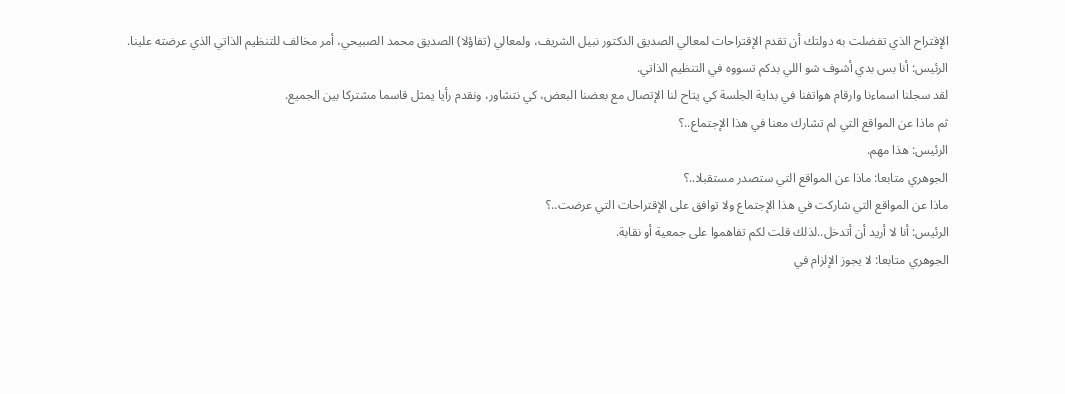الإقتراح الذي تفضلت به دولتك أن تقدم الإقتراحات لمعالي الصديق الدكتور نبيل الشريف، ولمعالي (تفاؤلا) الصديق محمد الصبيحي، أمر مخالف للتنظيم الذاتي الذي عرضته علينا.
الرئيس: أنا بس بدي أشوف شو اللي بدكم تسووه في التنظيم الذاتي.
لقد سجلنا اسماءنا وارقام هواتفنا في بداية الجلسة كي يتاح لنا الإتصال مع بعضنا البعض، كي نتشاور، ونقدم رأيا يمثل قاسما مشتركا بين الجميع.
ثم ماذا عن المواقع التي لم تشارك معنا في هذا الإجتماع..؟
الرئيس: هذا مهم.
الجوهري متابعا: ماذا عن المواقع التي ستصدر مستقبلا..؟
ماذا عن المواقع التي شاركت في هذا الإجتماع ولا توافق على الإقتراحات التي عرضت..؟
الرئيس: أنا لا أريد أن أتدخل..لذلك قلت لكم تفاهموا على جمعية أو نقابة.
الجوهري متابعا: لا يجوز الإلزام في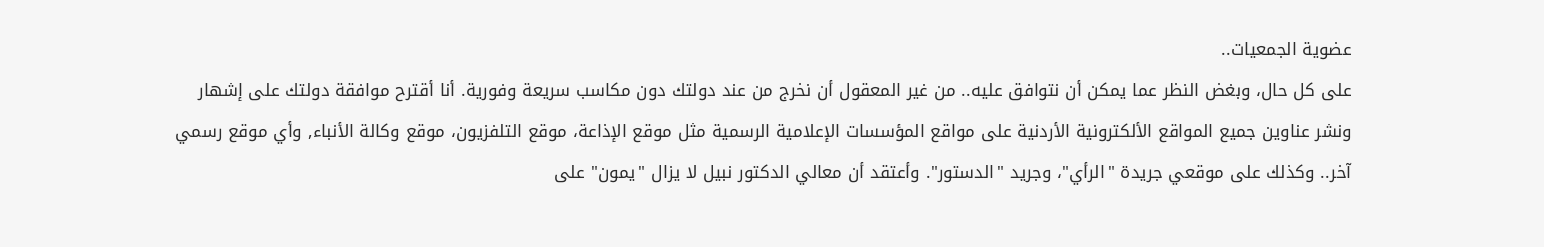عضوية الجمعيات..
على كل حال، وبغض النظر عما يمكن أن نتوافق عليه.. من غير المعقول أن نخرج من عند دولتك دون مكاسب سريعة وفورية. أنا أقترح موافقة دولتك على إشهار ونشر عناوين جميع المواقع الألكترونية الأردنية على مواقع المؤسسات الإعلامية الرسمية مثل موقع الإذاعة، موقع التلفزيون، موقع وكالة الأنباء, وأي موقع رسمي آخر.. وكذلك على موقعي جريدة "الرأي"، وجريد "الدستور". وأعتقد أن معالي الدكتور نبيل لا يزال "يمون" على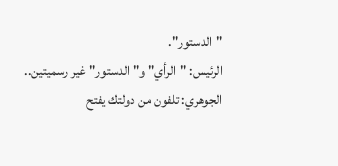"الدستور".
الرئيس: "الرأي" و"الدستور" غير رسميتين..
الجوهري: تلفون من دولتك يفتح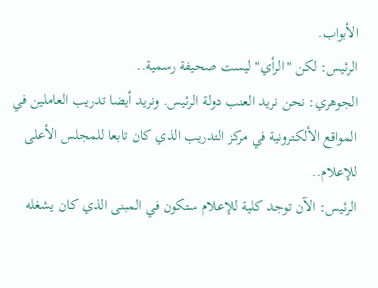الأبواب.
الرئيس: لكن "الرأي" ليست صحيفة رسمية..
الجوهري: نحن نريد العنب دولة الرئيس. ونريد أيضا تدريب العاملين في المواقع الألكترونية في مركز التدريب الذي كان تابعا للمجلس الأعلى للإعلام..
الرئيس: الآن توجد كلية للإعلام ستكون في المبنى الذي كان يشغله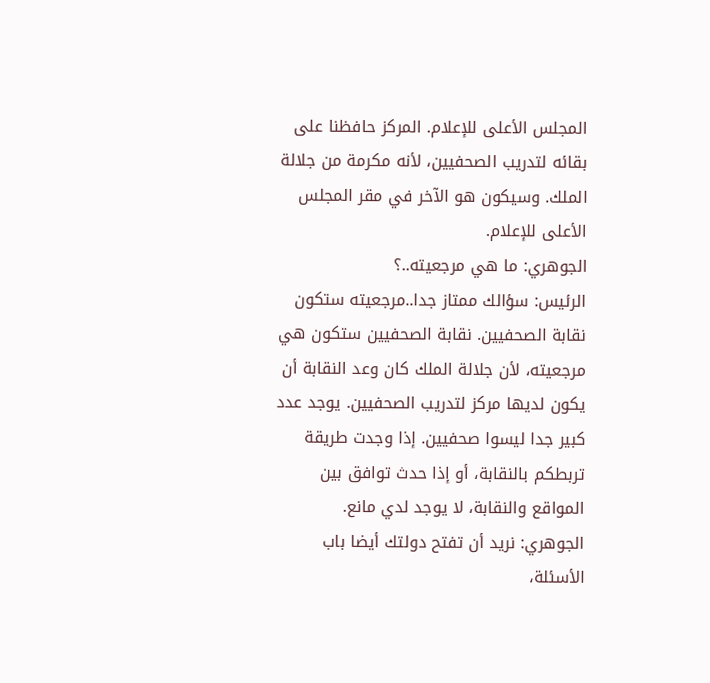المجلس الأعلى للإعلام. المركز حافظنا على بقائه لتدريب الصحفيين، لأنه مكرمة من جلالة الملك. وسيكون هو الآخر في مقر المجلس الأعلى للإعلام.
الجوهري: ما هي مرجعيته..؟
الرئيس: سؤالك ممتاز جدا..مرجعيته ستكون نقابة الصحفيين. نقابة الصحفيين ستكون هي مرجعيته، لأن جلالة الملك كان وعد النقابة أن يكون لديها مركز لتدريب الصحفيين. يوجد عدد كبير جدا ليسوا صحفيين. إذا وجدت طريقة تربطكم بالنقابة، أو إذا حدث توافق بين المواقع والنقابة، لا يوجد لدي مانع.
الجوهري: نريد أن تفتح دولتك أيضا باب الأسئلة،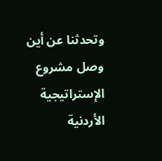وتحدثنا عن أين وصل مشروع الإستراتيجية الأردنية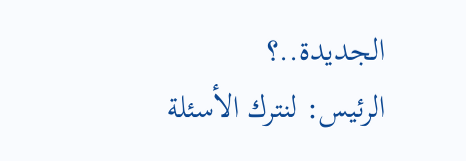الجديدة..؟
الرئيس: لنترك الأسئلة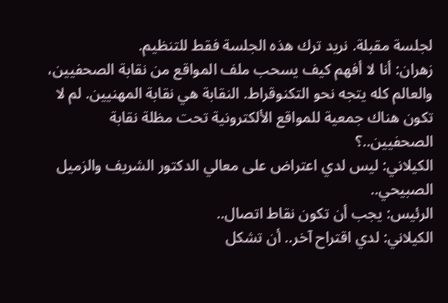لجلسة مقبلة. نريد ترك هذه الجلسة فقط للتنظيم.
زهران: أنا لا أفهم كيف يسحب ملف المواقع من نقابة الصحفيين، والعالم كله يتجه نحو التكنوقراط. النقابة هي نقابة المهنيين. لم لا تكون هناك جمعية للمواقع الألكترونية تحت مظلة نقابة الصحفيين..؟
الكيلاني: ليس لدي اعتراض على معالي الدكتور الشريف والزميل الصبيحي..
الرئيس: يجب أن تكون نقاط اتصال..
الكيلاني: لدي اقتراح آخر.. أن تشكل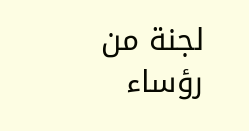لجنة من رؤساء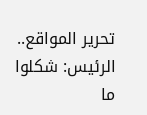تحرير المواقع..
الرئيس: شكلوا ما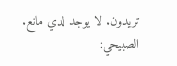تريدون. لا يوجد لدي مانع.
الصبيحي: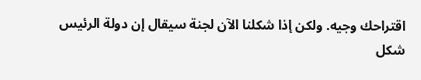اقتراحك وجيه. ولكن إذا شكلنا الآن لجنة سيقال إن دولة الرئيس شكل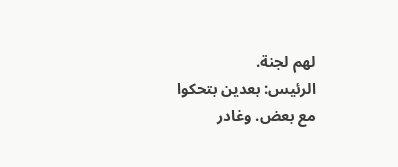لهم لجنة.
الرئيس: بعدين بتحكوا مع بعض. وغادر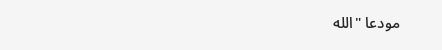مودعا "الله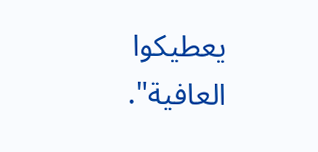يعطيكوا العافية".